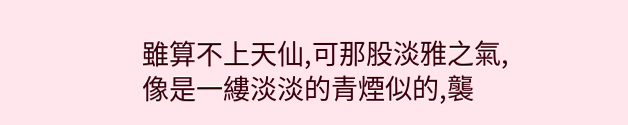雖算不上天仙,可那股淡雅之氣,像是一縷淡淡的青煙似的,襲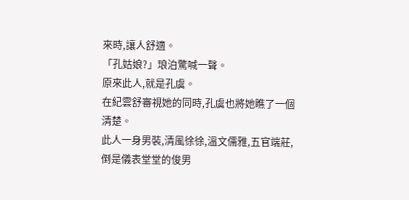來時,讓人舒適。
「孔姑娘?」琅泊驚喊一聲。
原來此人,就是孔虞。
在紀雲舒審視她的同時,孔虞也將她瞧了一個清楚。
此人一身男裝,清風徐徐,溫文儒雅,五官端莊,倒是儀表堂堂的俊男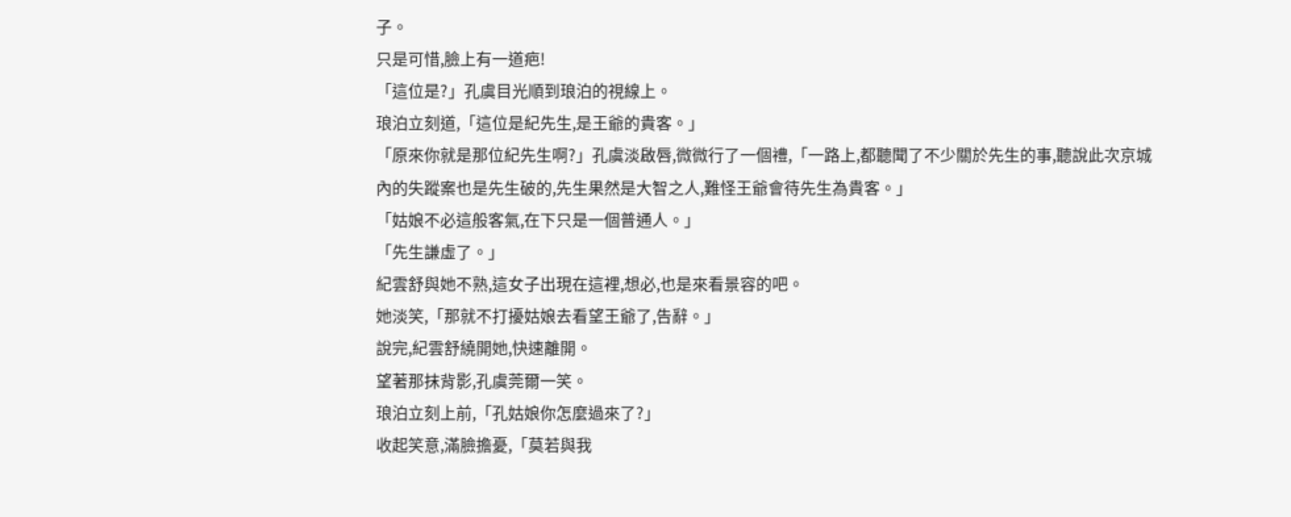子。
只是可惜,臉上有一道疤!
「這位是?」孔虞目光順到琅泊的視線上。
琅泊立刻道,「這位是紀先生,是王爺的貴客。」
「原來你就是那位紀先生啊?」孔虞淡啟唇,微微行了一個禮,「一路上,都聽聞了不少關於先生的事,聽說此次京城內的失蹤案也是先生破的,先生果然是大智之人,難怪王爺會待先生為貴客。」
「姑娘不必這般客氣,在下只是一個普通人。」
「先生謙虛了。」
紀雲舒與她不熟,這女子出現在這裡,想必,也是來看景容的吧。
她淡笑,「那就不打擾姑娘去看望王爺了,告辭。」
說完,紀雲舒繞開她,快速離開。
望著那抹背影,孔虞莞爾一笑。
琅泊立刻上前,「孔姑娘你怎麼過來了?」
收起笑意,滿臉擔憂,「莫若與我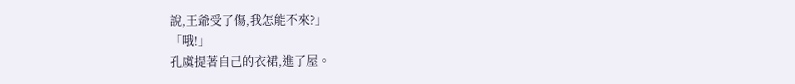說,王爺受了傷,我怎能不來?」
「哦!」
孔虞提著自己的衣裙,進了屋。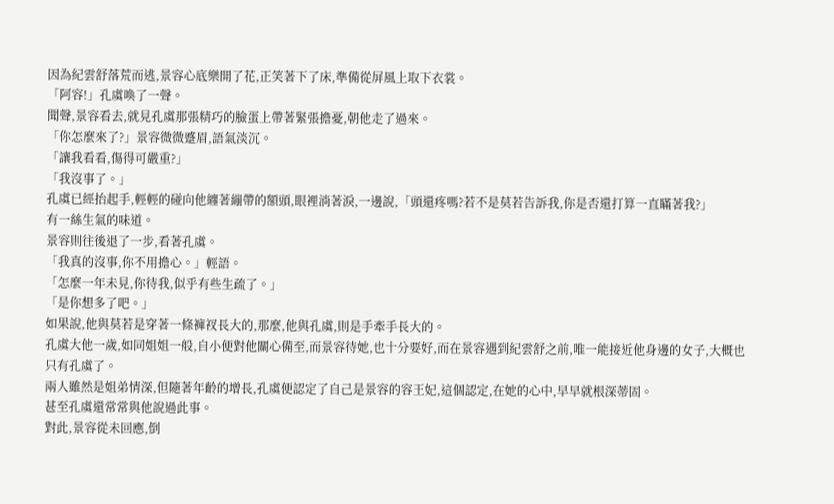因為紀雲舒落荒而逃,景容心底樂開了花,正笑著下了床,準備從屏風上取下衣裳。
「阿容!」孔虞喚了一聲。
聞聲,景容看去,就見孔虞那張精巧的臉蛋上帶著緊張擔憂,朝他走了過來。
「你怎麼來了?」景容微微蹙眉,語氣淡沉。
「讓我看看,傷得可嚴重?」
「我沒事了。」
孔虞已經抬起手,輕輕的碰向他纏著繃帶的額頭,眼裡淌著淚,一邊說,「頭還疼嗎?若不是莫若告訴我,你是否還打算一直瞞著我?」
有一絲生氣的味道。
景容則往後退了一步,看著孔虞。
「我真的沒事,你不用擔心。」輕語。
「怎麼一年未見,你待我,似乎有些生疏了。」
「是你想多了吧。」
如果說,他與莫若是穿著一條褲衩長大的,那麼,他與孔虞,則是手牽手長大的。
孔虞大他一歲,如同姐姐一般,自小便對他關心備至,而景容待她,也十分要好,而在景容遇到紀雲舒之前,唯一能接近他身邊的女子,大概也只有孔虞了。
兩人雖然是姐弟情深,但隨著年齡的增長,孔虞便認定了自己是景容的容王妃,這個認定,在她的心中,早早就根深蒂固。
甚至孔虞還常常與他說過此事。
對此,景容從未回應,倒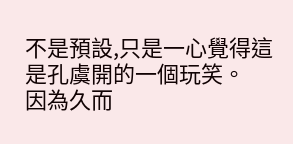不是預設,只是一心覺得這是孔虞開的一個玩笑。
因為久而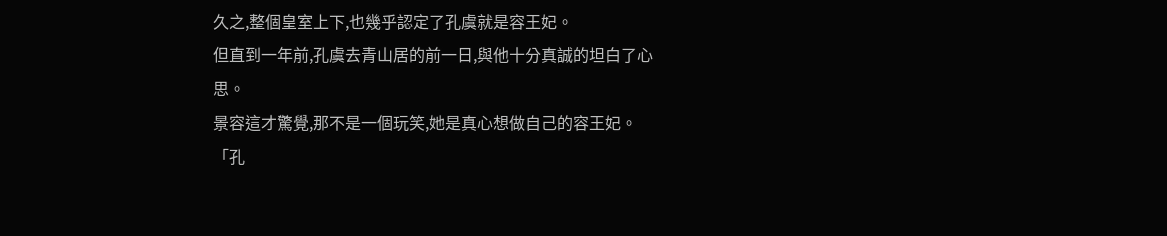久之,整個皇室上下,也幾乎認定了孔虞就是容王妃。
但直到一年前,孔虞去青山居的前一日,與他十分真誠的坦白了心思。
景容這才驚覺,那不是一個玩笑,她是真心想做自己的容王妃。
「孔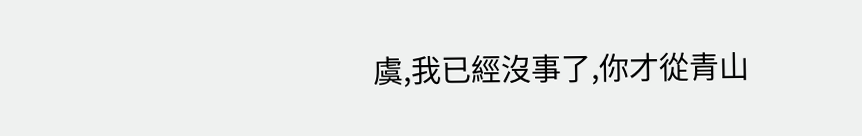虞,我已經沒事了,你才從青山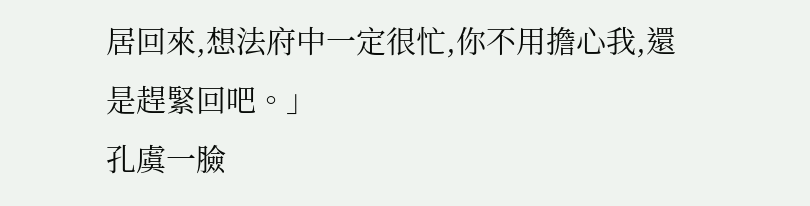居回來,想法府中一定很忙,你不用擔心我,還是趕緊回吧。」
孔虞一臉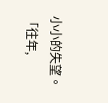小小的失望。
「往年,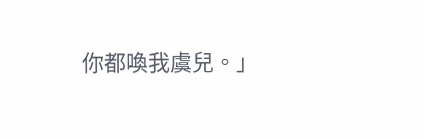你都喚我虞兒。」